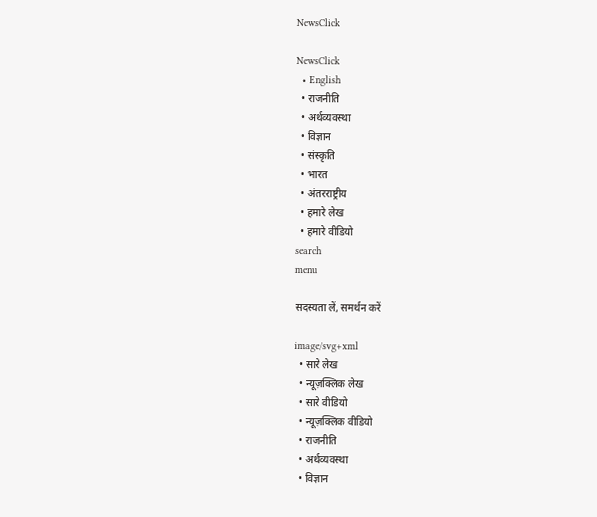NewsClick

NewsClick
  • English
  • राजनीति
  • अर्थव्यवस्था
  • विज्ञान
  • संस्कृति
  • भारत
  • अंतरराष्ट्रीय
  • हमारे लेख
  • हमारे वीडियो
search
menu

सदस्यता लें, समर्थन करें

image/svg+xml
  • सारे लेख
  • न्यूज़क्लिक लेख
  • सारे वीडियो
  • न्यूज़क्लिक वीडियो
  • राजनीति
  • अर्थव्यवस्था
  • विज्ञान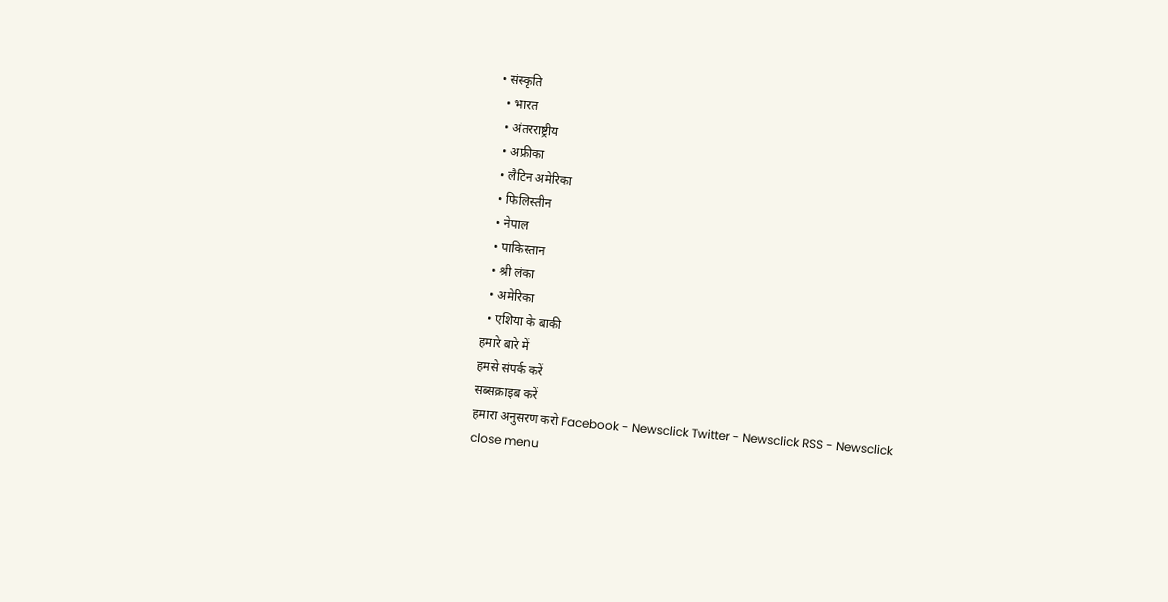• संस्कृति
  • भारत
  • अंतरराष्ट्रीय
  • अफ्रीका
  • लैटिन अमेरिका
  • फिलिस्तीन
  • नेपाल
  • पाकिस्तान
  • श्री लंका
  • अमेरिका
  • एशिया के बाकी
हमारे बारे में
हमसे संपर्क करें
सब्सक्राइब करें
हमारा अनुसरण करो Facebook - Newsclick Twitter - Newsclick RSS - Newsclick
close menu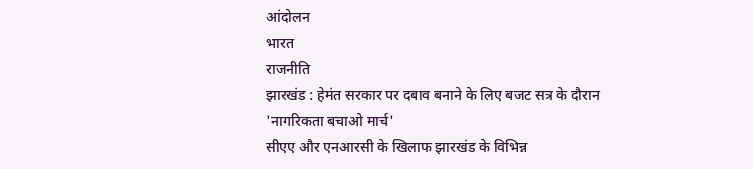आंदोलन
भारत
राजनीति
झारखंड : हेमंत सरकार पर दबाव बनाने के लिए बजट सत्र के दौरान 'नागरिकता बचाओ मार्च'
सीएए और एनआरसी के खिलाफ झारखंड के विभिन्न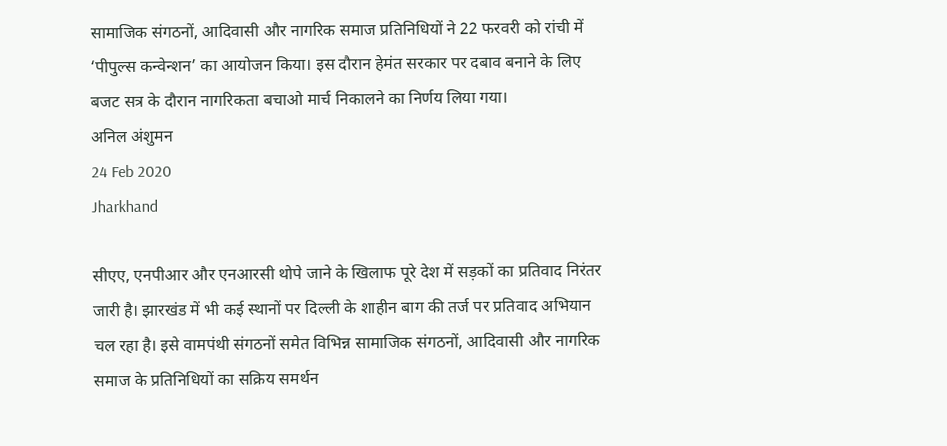सामाजिक संगठनों, आदिवासी और नागरिक समाज प्रतिनिधियों ने 22 फरवरी को रांची में ‘पीपुल्स कन्वेन्शन’ का आयोजन किया। इस दौरान हेमंत सरकार पर दबाव बनाने के लिए बजट सत्र के दौरान नागरिकता बचाओ मार्च निकालने का निर्णय लिया गया।
अनिल अंशुमन
24 Feb 2020
Jharkhand

सीएए, एनपीआर और एनआरसी थोपे जाने के खिलाफ पूरे देश में सड़कों का प्रतिवाद निरंतर जारी है। झारखंड में भी कई स्थानों पर दिल्ली के शाहीन बाग की तर्ज पर प्रतिवाद अभियान चल रहा है। इसे वामपंथी संगठनों समेत विभिन्न सामाजिक संगठनों, आदिवासी और नागरिक समाज के प्रतिनिधियों का सक्रिय समर्थन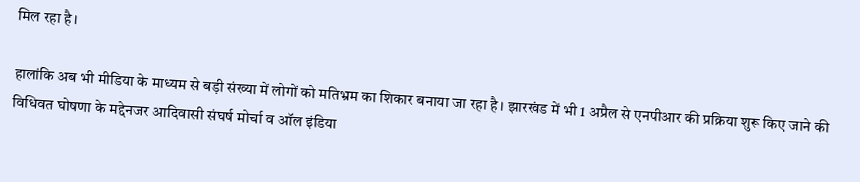मिल रहा है।

हालांकि अब भी मीडिया के माध्यम से बड़ी संख्या में लोगों को मतिभ्रम का शिकार बनाया जा रहा है। झारखंड में भी 1 अप्रैल से एनपीआर की प्रक्रिया शुरू किए जाने की विधिवत घोषणा के मद्देनजर आदिवासी संघर्ष मोर्चा व ऑल इंडिया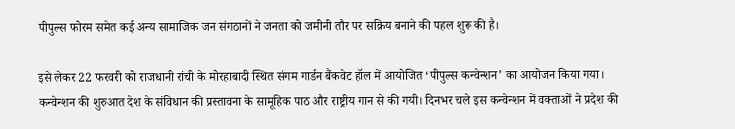पीपुल्स फोरम समेत कई अन्य सामाजिक जन संगठानों ने जनता को जमीनी तौर पर सक्रिय बनाने की पहल शुरू की है।

इसे लेकर 22 फरवरी को राजधानी रांची के मोरहाबादी स्थित संगम गार्डन बैंकवेट हॉल में आयोजित ‘पीपुल्स कन्वेन्शन’ का आयोजन किया गया। कन्वेन्शन की शुरुआत देश के संविधान की प्रस्तावना के सामूहिक पाठ और राष्ट्रीय गान से की गयी। दिनभर चले इस कन्वेन्शन में वक्ताओं ने प्रदेश की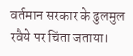वर्तमान सरकार के ढुलमुल रवैये पर चिंता जताया।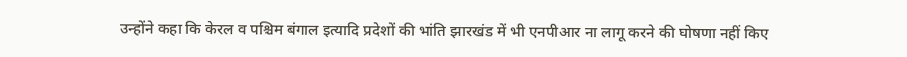उन्होंने कहा कि केरल व पश्चिम बंगाल इत्यादि प्रदेशों की भांति झारखंड में भी एनपीआर ना लागू करने की घोषणा नहीं किए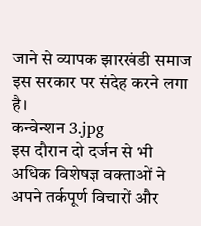जाने से व्यापक झारखंडी समाज इस सरकार पर संदेह करने लगा है।
कन्वेन्शन 3.jpg
इस दौरान दो दर्जन से भी अधिक विशेषज्ञ वक्ताओं ने अपने तर्कपूर्ण विचारों और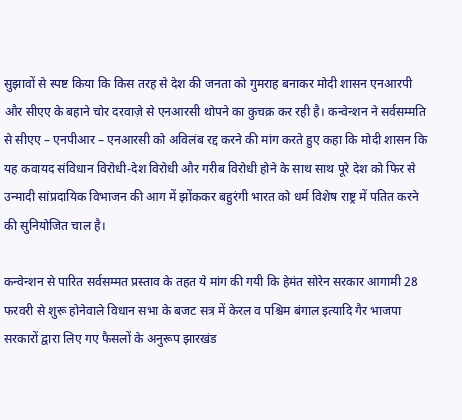सुझावों से स्पष्ट किया कि किस तरह से देश की जनता को गुमराह बनाकर मोदी शासन एनआरपी और सीएए के बहाने चोर दरवाज़े से एनआरसी थोपने का कुचक्र कर रही है। कन्वेन्शन ने सर्वसम्मति से सीएए – एनपीआर – एनआरसी को अविलंब रद्द करने की मांग करते हुए कहा कि मोदी शासन कि यह कवायद संविधान विरोधी-देश विरोधी और गरीब विरोधी होने के साथ साथ पूरे देश को फिर से उन्मादी सांप्रदायिक विभाजन की आग में झोंककर बहुरंगी भारत को धर्म विशेष राष्ट्र में पतित करने की सुनियोजित चाल है।

कन्वेन्शन से पारित सर्वसम्मत प्रस्ताव के तहत ये मांग की गयी कि हेमंत सोरेन सरकार आगामी 28 फरवरी से शुरू होनेवाले विधान सभा के बजट सत्र में केरल व पश्चिम बंगाल इत्यादि गैर भाजपा सरकारों द्वारा लिए गए फैसलों के अनुरूप झारखंड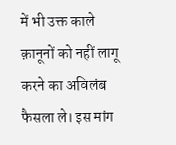में भी उक्त काले क़ानूनों को नहीं लागू करने का अविलंब फैसला ले। इस मांग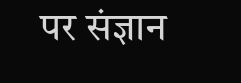पर संज्ञान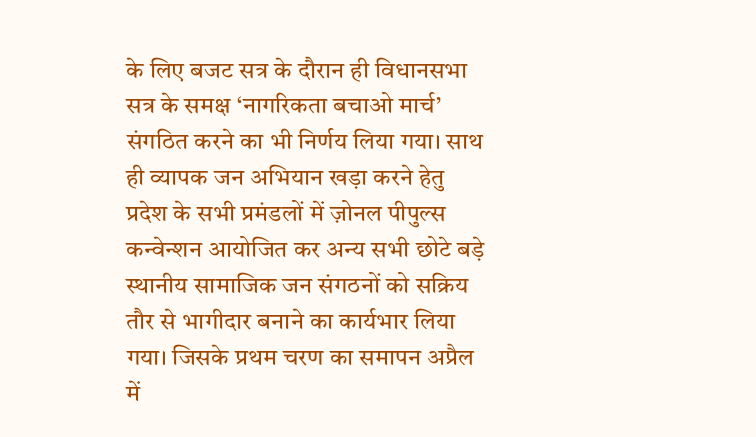के लिए बजट सत्र के दौरान ही विधानसभा सत्र के समक्ष ‘नागरिकता बचाओ मार्च’ संगठित करने का भी निर्णय लिया गया। साथ ही व्यापक जन अभियान खड़ा करने हेतु प्रदेश के सभी प्रमंडलों में ज़ोनल पीपुल्स कन्वेन्शन आयोजित कर अन्य सभी छोटे बड़े स्थानीय सामाजिक जन संगठनों को सक्रिय तौर से भागीदार बनाने का कार्यभार लिया गया। जिसके प्रथम चरण का समापन अप्रैल में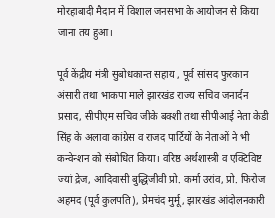मोरहाबादी मैदान में विशाल जनसभा के आयोजन से किया जाना तय हुआ।

पूर्व केंद्रीय मंत्री सुबोधकान्त सहाय , पूर्व सांसद फुरकान अंसारी तथा भाकपा माले झारखंड राज्य सचिव जनार्दन प्रसाद, सीपीएम सचिव जीके बक्शी तथा सीपीआई नेता केडी सिंह के अलावा कांग्रेस व राजद पार्टियों के नेताओं ने भी कन्वेन्शन को संबोधित किया। वरिष्ठ अर्थशास्त्री व एक्टिविष्ट ज्यां द्रेज, आदिवासी बुद्धिजीवी प्रो. कर्मा उरांव, प्रो. फिरोज अहमद (पूर्व कुलपति), प्रेमचंद मुर्मू, झारखंड आंदोलनकारी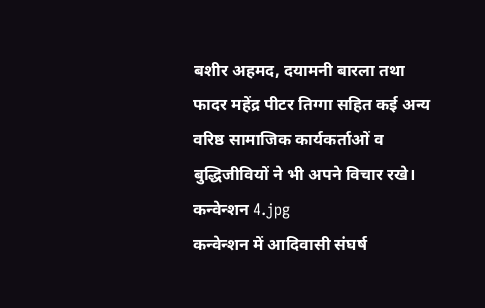बशीर अहमद, दयामनी बारला तथा फादर महेंद्र पीटर तिग्गा सहित कई अन्य वरिष्ठ सामाजिक कार्यकर्ताओं व बुद्धिजीवियों ने भी अपने विचार रखे।
कन्वेन्शन 4.jpg
कन्वेन्शन में आदिवासी संघर्ष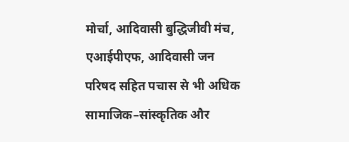मोर्चा, आदिवासी बुद्धिजीवी मंच, एआईपीएफ, आदिवासी जन परिषद सहित पचास से भी अधिक सामाजिक–सांस्कृतिक और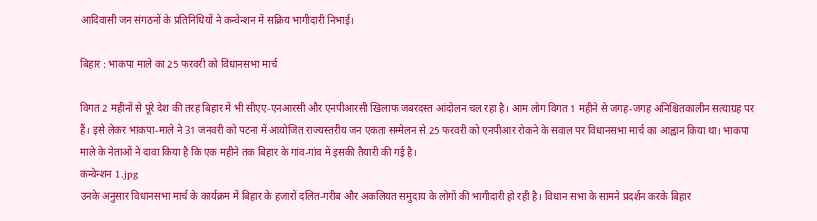आदिवासी जन संगठनों के प्रतिनिधियों ने कन्वेन्शन में सक्रिय भागीदारी निभाई।

बिहार : भाकपा माले का 25 फरवरी को विधानसभा मार्च

विगत 2 महीनों से पूरे देश की तरह बिहार में भी सीएए-एनआरसी और एनपीआरसी खिलाफ जबरदस्त आंदोलन चल रहा है। आम लोग विगत 1 महीने से जगह-जगह अनिश्चितकालीन सत्याग्रह पर हैं। इसे लेकर भाकपा-माले ने 31 जनवरी को पटना में आयोजित राज्यस्तरीय जन एकता सम्मेलन से 25 फरवरी को एनपीआर रोकने के सवाल पर विधानसभा मार्च का आह्वान किया था। भाकपा माले के नेताओं ने दावा किया है कि एक महीने तक बिहार के गांव-गांव में इसकी तैयारी की गई है।
कन्वेन्शन 1.jpg
उनके अनुसार विधानसभा मार्च के कार्यक्रम में बिहार के हजारों दलित-गरीब और अकलियत समुदाय के लोगों की भागीदारी हो रही है। विधान सभा के सामने प्रदर्शन करके बिहार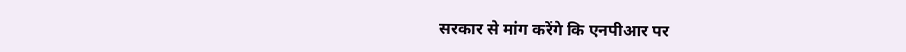सरकार से मांग करेंगे कि एनपीआर पर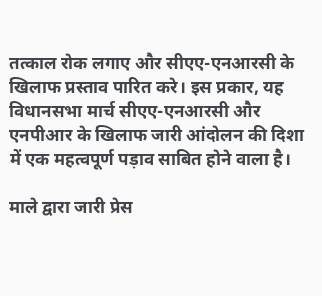तत्काल रोक लगाए और सीएए-एनआरसी के खिलाफ प्रस्ताव पारित करे। इस प्रकार, यह विधानसभा मार्च सीएए-एनआरसी और एनपीआर के खिलाफ जारी आंदोलन की दिशा में एक महत्वपूर्ण पड़ाव साबित होने वाला है।

माले द्वारा जारी प्रेस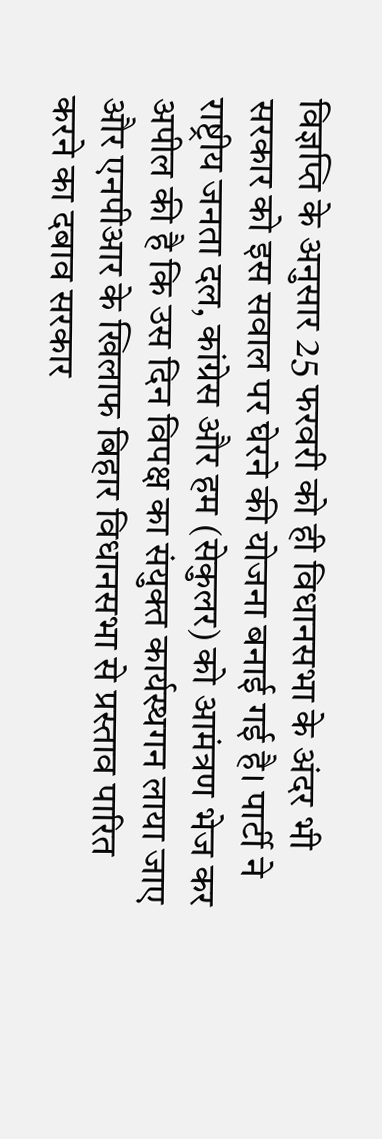विज्ञप्ति के अनुसार 25 फरवरी को ही विधानसभा के अंदर भी सरकार को इस सवाल पर घेरने की योजना बनाई गई है। पार्टी ने राष्ट्रीय जनता दल, कांग्रेस और हम (सेकुलर) को आमंत्रण भेज कर अपील की है कि उस दिन विपक्ष का संयुक्त कार्यस्थगन लाया जाए और एनपीआर के खिलाफ बिहार विधानसभा से प्रस्ताव पारित करने का दबाव सरकार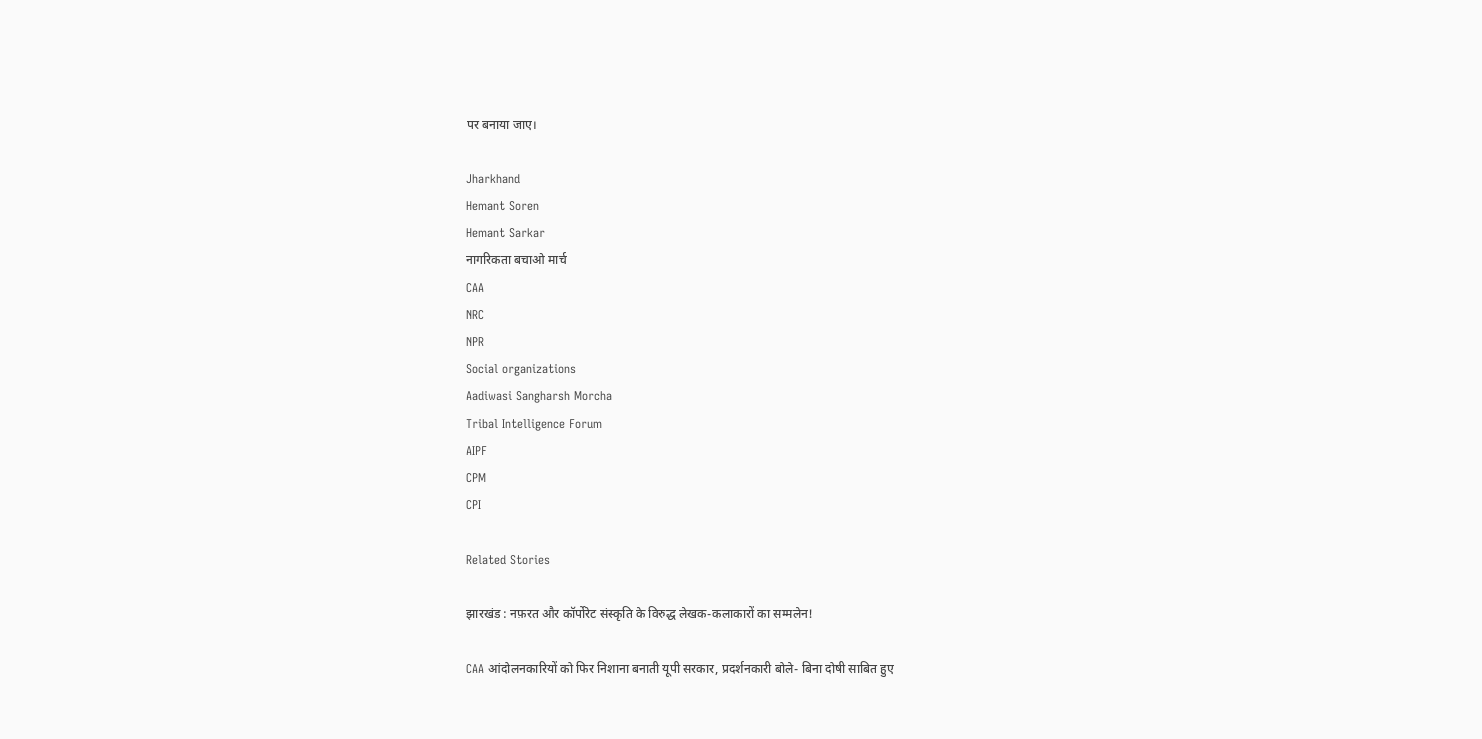पर बनाया जाए।

Jharkhand
Hemant Soren
Hemant Sarkar
नागरिकता बचाओ मार्च
CAA
NRC
NPR
Social organizations
Aadiwasi Sangharsh Morcha
Tribal Intelligence Forum
AIPF
CPM
CPI

Related Stories

झारखंड : नफ़रत और कॉर्पोरेट संस्कृति के विरुद्ध लेखक-कलाकारों का सम्मलेन!

CAA आंदोलनकारियों को फिर निशाना बनाती यूपी सरकार, प्रदर्शनकारी बोले- बिना दोषी साबित हुए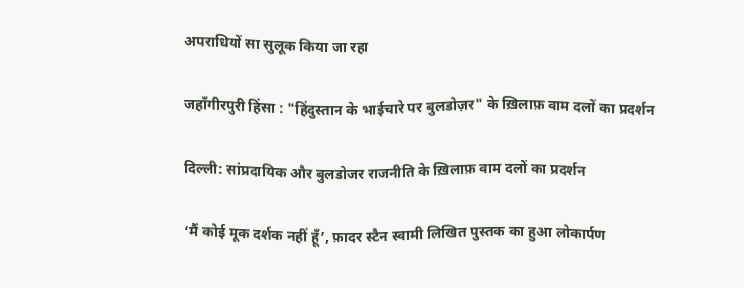अपराधियों सा सुलूक किया जा रहा

जहाँगीरपुरी हिंसा : "हिंदुस्तान के भाईचारे पर बुलडोज़र" के ख़िलाफ़ वाम दलों का प्रदर्शन

दिल्ली: सांप्रदायिक और बुलडोजर राजनीति के ख़िलाफ़ वाम दलों का प्रदर्शन

‘मैं कोई मूक दर्शक नहीं हूँ’, फ़ादर स्टैन स्वामी लिखित पुस्तक का हुआ लोकार्पण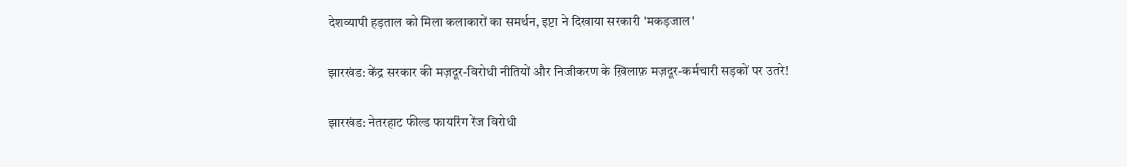देशव्यापी हड़ताल को मिला कलाकारों का समर्थन, इप्टा ने दिखाया सरकारी 'मकड़जाल'

झारखंड: केंद्र सरकार की मज़दूर-विरोधी नीतियों और निजीकरण के ख़िलाफ़ मज़दूर-कर्मचारी सड़कों पर उतरे!

झारखंड: नेतरहाट फील्ड फायरिंग रेंज विरोधी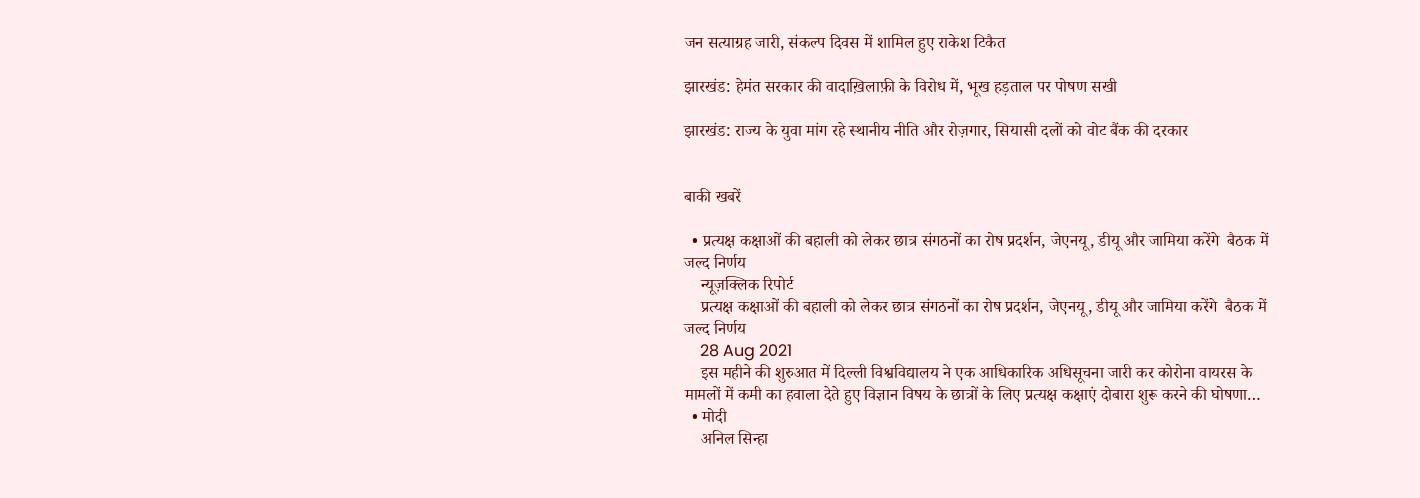जन सत्याग्रह जारी, संकल्प दिवस में शामिल हुए राकेश टिकैत

झारखंड: हेमंत सरकार की वादाख़िलाफ़ी के विरोध में, भूख हड़ताल पर पोषण सखी

झारखंड: राज्य के युवा मांग रहे स्थानीय नीति और रोज़गार, सियासी दलों को वोट बैंक की दरकार


बाकी खबरें

  • प्रत्यक्ष कक्षाओं की बहाली को लेकर छात्र संगठनों का रोष प्रदर्शन, जेएनयू, डीयू और जामिया करेंगे  बैठक में जल्द निर्णय
    न्यूज़क्लिक रिपोर्ट
    प्रत्यक्ष कक्षाओं की बहाली को लेकर छात्र संगठनों का रोष प्रदर्शन, जेएनयू, डीयू और जामिया करेंगे  बैठक में जल्द निर्णय
    28 Aug 2021
    इस महीने की शुरुआत में दिल्ली विश्वविद्यालय ने एक आधिकारिक अधिसूचना जारी कर कोरोना वायरस के मामलों में कमी का हवाला देते हुए विज्ञान विषय के छात्रों के लिए प्रत्यक्ष कक्षाएं दोबारा शुरू करने की घोषणा…
  • मोदी
    अनिल सिन्हा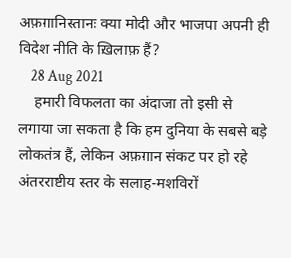अफ़ग़ानिस्तानः क्या मोदी और भाजपा अपनी ही विदेश नीति के ख़िलाफ़ हैं?
    28 Aug 2021
    हमारी विफलता का अंदाजा तो इसी से लगाया जा सकता है कि हम दुनिया के सबसे बड़े लोकतंत्र हैं, लेकिन अफ़ग़ान संकट पर हो रहे अंतरराष्टीय स्तर के सलाह-मशविरों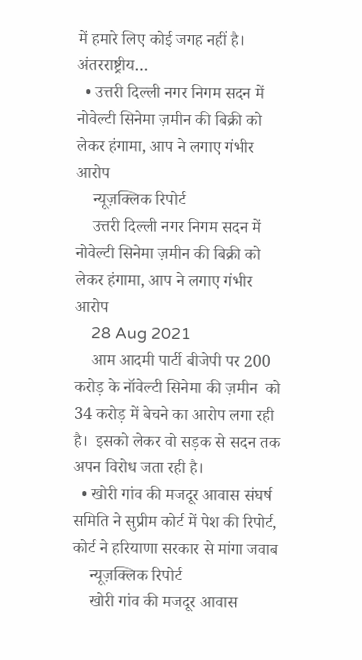में हमारे लिए कोई जगह नहीं है। अंतरराष्ट्रीय…
  • उत्तरी दिल्ली नगर निगम सदन में नोवेल्टी सिनेमा ज़मीन की बिक्री को लेकर हंगामा, आप ने लगाए गंभीर आरोप
    न्यूज़क्लिक रिपोर्ट
    उत्तरी दिल्ली नगर निगम सदन में नोवेल्टी सिनेमा ज़मीन की बिक्री को लेकर हंगामा, आप ने लगाए गंभीर आरोप
    28 Aug 2021
    आम आदमी पार्टी बीजेपी पर 200 करोड़ के नॉवेल्टी सिनेमा की ज़मीन  को 34 करोड़ में बेचने का आरोप लगा रही है।  इसको लेकर वो सड़क से सदन तक अपन विरोध जता रही है।
  • खोरी गांव की मजदूर आवास संघर्ष समिति ने सुप्रीम कोर्ट में पेश की रिपोर्ट, कोर्ट ने हरियाणा सरकार से मांगा जवाब
    न्यूज़क्लिक रिपोर्ट
    खोरी गांव की मजदूर आवास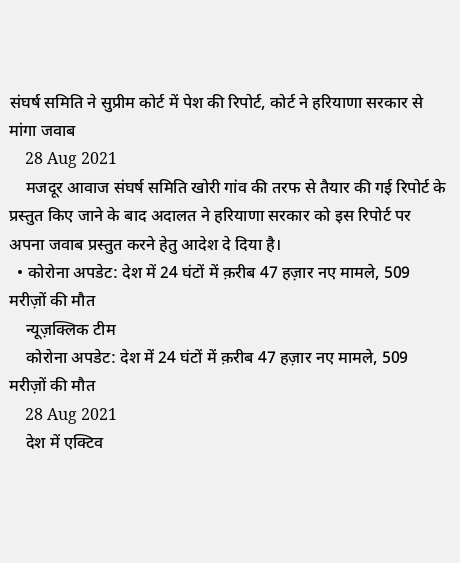संघर्ष समिति ने सुप्रीम कोर्ट में पेश की रिपोर्ट, कोर्ट ने हरियाणा सरकार से मांगा जवाब
    28 Aug 2021
    मजदूर आवाज संघर्ष समिति खोरी गांव की तरफ से तैयार की गई रिपोर्ट के प्रस्तुत किए जाने के बाद अदालत ने हरियाणा सरकार को इस रिपोर्ट पर अपना जवाब प्रस्तुत करने हेतु आदेश दे दिया है।
  • कोरोना अपडेट: देश में 24 घंटों में क़रीब 47 हज़ार नए मामले, 509 मरीज़ों की मौत
    न्यूज़क्लिक टीम
    कोरोना अपडेट: देश में 24 घंटों में क़रीब 47 हज़ार नए मामले, 509 मरीज़ों की मौत
    28 Aug 2021
    देश में एक्टिव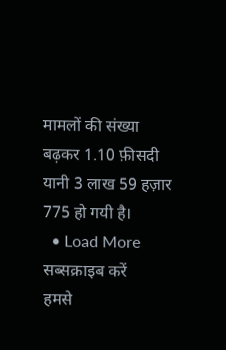मामलों की संख्या बढ़कर 1.10 फ़ीसदी यानी 3 लाख 59 हज़ार 775 हो गयी है।
  • Load More
सब्सक्राइब करें
हमसे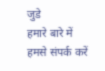जुडे
हमारे बारे में
हमसे संपर्क करें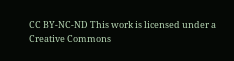CC BY-NC-ND This work is licensed under a Creative Commons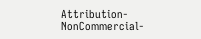Attribution-NonCommercial-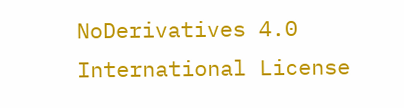NoDerivatives 4.0 International License